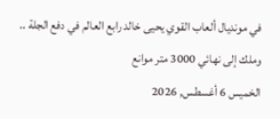في مونديال ألعاب القوي يحيى خالد رابع العالم في دفع الجلة .. وملك إلى نهائي 3000 متر موانع
الخميس 6 أغسطس, 2026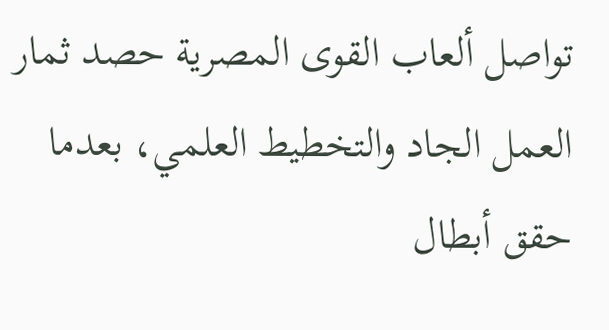تواصل ألعاب القوى المصرية حصد ثمار العمل الجاد والتخطيط العلمي، بعدما حقق أبطال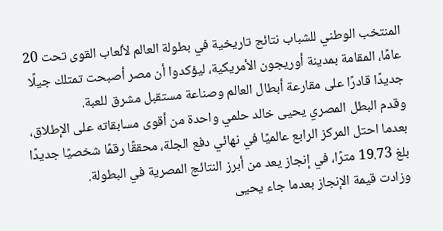المنتخب الوطني للشباب نتائج تاريخية في بطولة العالم لألعاب القوى تحت 20 عامًا، المقامة بمدينة أوريجون الأمريكية، ليؤكدوا أن مصر أصبحت تمتلك جيلًا جديدًا قادرًا على مقارعة أبطال العالم وصناعة مستقبل مشرق للعبة.
وقدم البطل المصري يحيى خالد حلمي واحدة من أقوى مسابقاته على الإطلاق، بعدما احتل المركز الرابع عالميًا في نهائي دفع الجلة، محققًا رقمًا شخصيًا جديدًا بلغ 19.73 مترًا، في إنجاز يعد من أبرز النتائج المصرية في البطولة.
وزادت قيمة الإنجاز بعدما جاء يحيى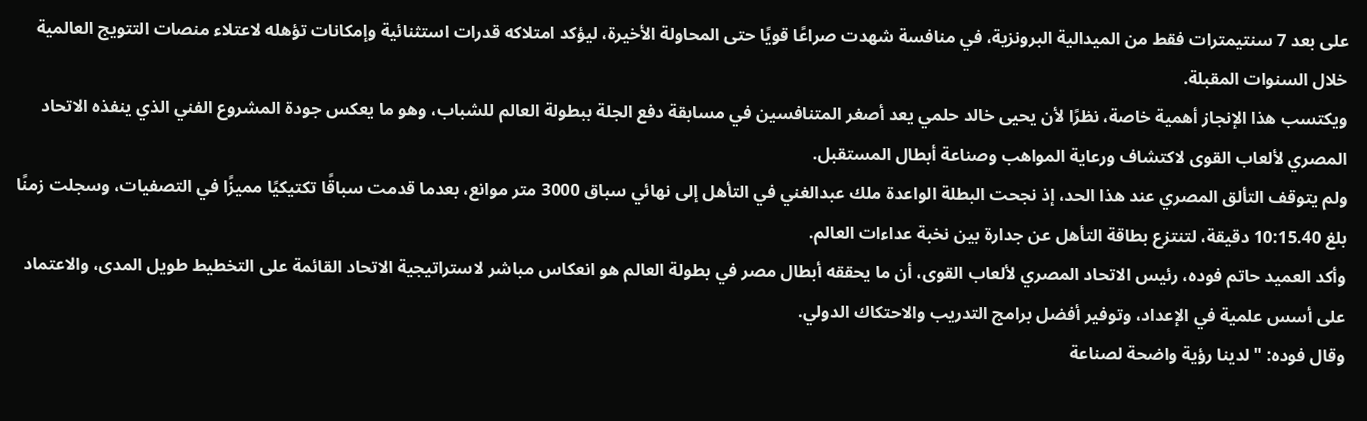على بعد 7 سنتيمترات فقط من الميدالية البرونزية، في منافسة شهدت صراعًا قويًا حتى المحاولة الأخيرة، ليؤكد امتلاكه قدرات استثنائية وإمكانات تؤهله لاعتلاء منصات التتويج العالمية خلال السنوات المقبلة.
ويكتسب هذا الإنجاز أهمية خاصة، نظرًا لأن يحيى خالد حلمي يعد أصغر المتنافسين في مسابقة دفع الجلة ببطولة العالم للشباب، وهو ما يعكس جودة المشروع الفني الذي ينفذه الاتحاد المصري لألعاب القوى لاكتشاف ورعاية المواهب وصناعة أبطال المستقبل.
ولم يتوقف التألق المصري عند هذا الحد، إذ نجحت البطلة الواعدة ملك عبدالغني في التأهل إلى نهائي سباق 3000 متر موانع، بعدما قدمت سباقًا تكتيكيًا مميزًا في التصفيات، وسجلت زمنًا بلغ 10:15.40 دقيقة، لتنتزع بطاقة التأهل عن جدارة بين نخبة عداءات العالم.
وأكد العميد حاتم فوده، رئيس الاتحاد المصري لألعاب القوى، أن ما يحققه أبطال مصر في بطولة العالم هو انعكاس مباشر لاستراتيجية الاتحاد القائمة على التخطيط طويل المدى، والاعتماد على أسس علمية في الإعداد، وتوفير أفضل برامج التدريب والاحتكاك الدولي.
وقال فوده: "لدينا رؤية واضحة لصناعة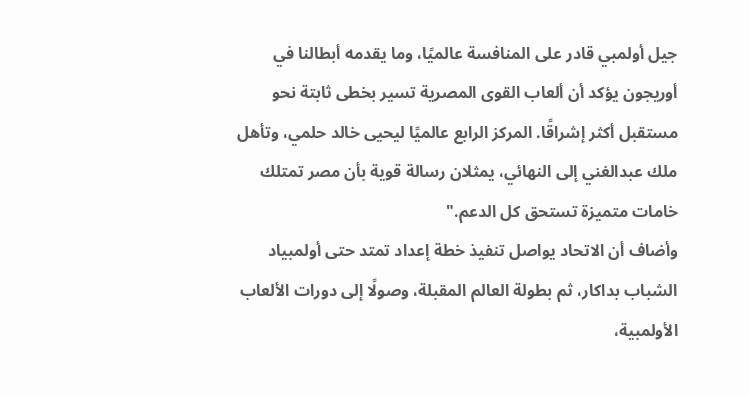جيل أولمبي قادر على المنافسة عالميًا، وما يقدمه أبطالنا في أوريجون يؤكد أن ألعاب القوى المصرية تسير بخطى ثابتة نحو مستقبل أكثر إشراقًا. المركز الرابع عالميًا ليحيى خالد حلمي، وتأهل ملك عبدالغني إلى النهائي، يمثلان رسالة قوية بأن مصر تمتلك خامات متميزة تستحق كل الدعم."
وأضاف أن الاتحاد يواصل تنفيذ خطة إعداد تمتد حتى أولمبياد الشباب بداكار، ثم بطولة العالم المقبلة، وصولًا إلى دورات الألعاب الأولمبية،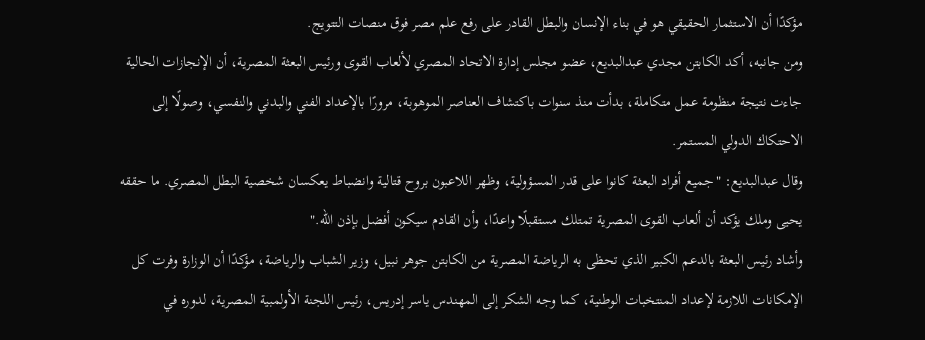مؤكدًا أن الاستثمار الحقيقي هو في بناء الإنسان والبطل القادر على رفع علم مصر فوق منصات التتويج.
ومن جانبه، أكد الكابتن مجدي عبدالبديع، عضو مجلس إدارة الاتحاد المصري لألعاب القوى ورئيس البعثة المصرية، أن الإنجازات الحالية جاءت نتيجة منظومة عمل متكاملة، بدأت منذ سنوات باكتشاف العناصر الموهوبة، مرورًا بالإعداد الفني والبدني والنفسي، وصولًا إلى الاحتكاك الدولي المستمر.
وقال عبدالبديع: "جميع أفراد البعثة كانوا على قدر المسؤولية، وظهر اللاعبون بروح قتالية وانضباط يعكسان شخصية البطل المصري. ما حققه يحيى وملك يؤكد أن ألعاب القوى المصرية تمتلك مستقبلًا واعدًا، وأن القادم سيكون أفضل بإذن الله."
وأشاد رئيس البعثة بالدعم الكبير الذي تحظى به الرياضة المصرية من الكابتن جوهر نبيل، وزير الشباب والرياضة، مؤكدًا أن الوزارة وفرت كل الإمكانات اللازمة لإعداد المنتخبات الوطنية، كما وجه الشكر إلى المهندس ياسر إدريس، رئيس اللجنة الأولمبية المصرية، لدوره في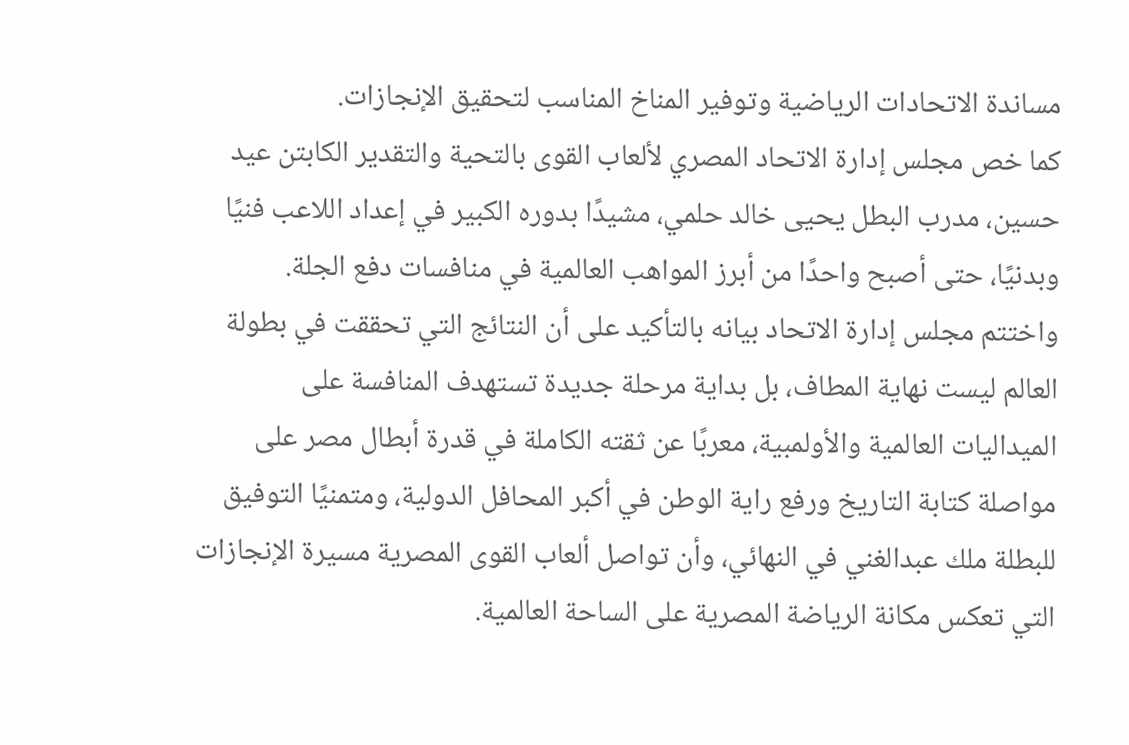مساندة الاتحادات الرياضية وتوفير المناخ المناسب لتحقيق الإنجازات.
كما خص مجلس إدارة الاتحاد المصري لألعاب القوى بالتحية والتقدير الكابتن عيد حسين، مدرب البطل يحيى خالد حلمي، مشيدًا بدوره الكبير في إعداد اللاعب فنيًا وبدنيًا، حتى أصبح واحدًا من أبرز المواهب العالمية في منافسات دفع الجلة.
واختتم مجلس إدارة الاتحاد بيانه بالتأكيد على أن النتائج التي تحققت في بطولة العالم ليست نهاية المطاف، بل بداية مرحلة جديدة تستهدف المنافسة على الميداليات العالمية والأولمبية، معربًا عن ثقته الكاملة في قدرة أبطال مصر على مواصلة كتابة التاريخ ورفع راية الوطن في أكبر المحافل الدولية، ومتمنيًا التوفيق للبطلة ملك عبدالغني في النهائي، وأن تواصل ألعاب القوى المصرية مسيرة الإنجازات التي تعكس مكانة الرياضة المصرية على الساحة العالمية.